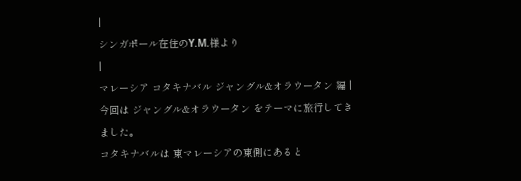|
シンガポール在住のY.M.様より
|
マレーシア コタキナバル ジャングル&オラウータン 編 |
今回は ジャングル&オラウータン をテーマに旅行してきました。
コタキナバルは 東マレーシアの東側にあると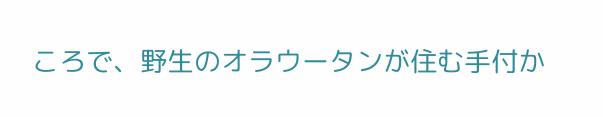ころで、野生のオラウータンが住む手付か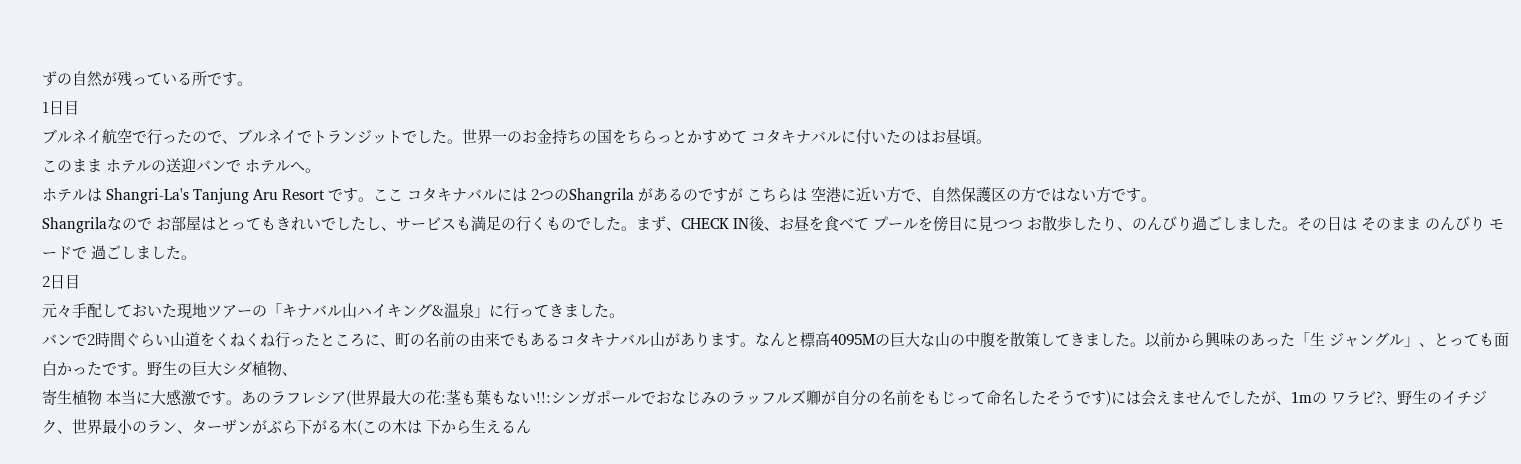ずの自然が残っている所です。
1日目
ブルネイ航空で行ったので、ブルネイでトランジットでした。世界一のお金持ちの国をちらっとかすめて コタキナバルに付いたのはお昼頃。
このまま ホテルの送迎バンで ホテルへ。
ホテルは Shangri-La's Tanjung Aru Resort です。ここ コタキナバルには 2つのShangrila があるのですが こちらは 空港に近い方で、自然保護区の方ではない方です。
Shangrilaなので お部屋はとってもきれいでしたし、サービスも満足の行くものでした。まず、CHECK IN後、お昼を食べて プールを傍目に見つつ お散歩したり、のんびり過ごしました。その日は そのまま のんびり モードで 過ごしました。
2日目
元々手配しておいた現地ツアーの「キナバル山ハイキング&温泉」に行ってきました。
バンで2時間ぐらい山道をくねくね行ったところに、町の名前の由来でもあるコタキナバル山があります。なんと標高4095Mの巨大な山の中腹を散策してきました。以前から興味のあった「生 ジャングル」、とっても面白かったです。野生の巨大シダ植物、
寄生植物 本当に大感激です。あのラフレシア(世界最大の花:茎も葉もない!!:シンガポールでおなじみのラッフルズ卿が自分の名前をもじって命名したそうです)には会えませんでしたが、1mの ワラビ?、野生のイチジク、世界最小のラン、ターザンがぶら下がる木(この木は 下から生えるん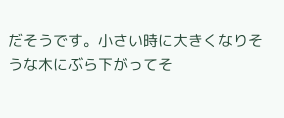だそうです。小さい時に大きくなりそうな木にぶら下がってそ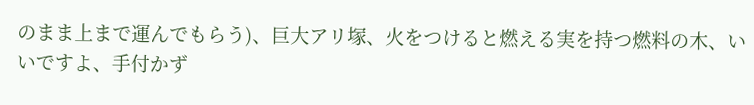のまま上まで運んでもらう)、巨大アリ塚、火をつけると燃える実を持つ燃料の木、いいですよ、手付かず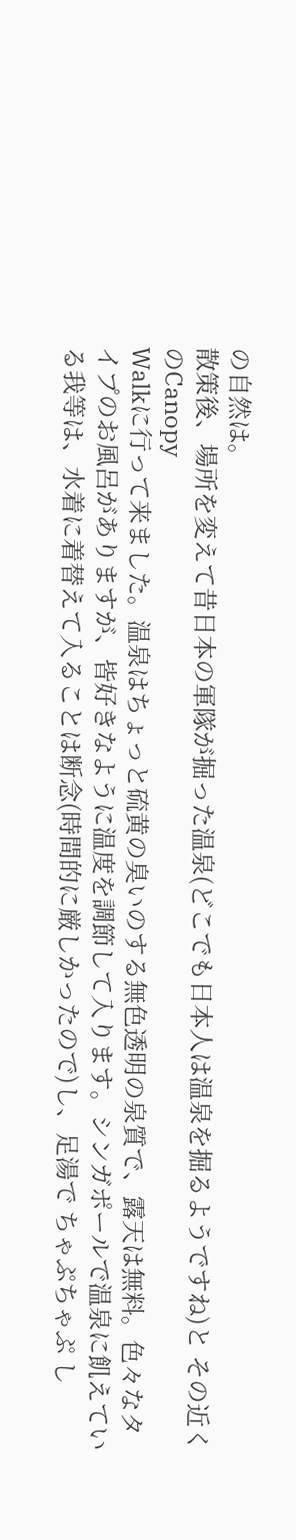の自然は。
散策後、場所を変えて昔日本の軍隊が掘った温泉(どこでも日本人は温泉を掘るようですね)と その近くのCanopy
Walkに行って来ました。温泉はちょっと硫黄の臭いのする無色透明の泉質で、露天は無料。色々なタイプのお風呂がありますが、皆好きなように温度を調節して入ります。シンガポールで温泉に飢えている我等は、水着に着替えて入ることは断念(時間的に厳しかったので)し、足湯で ちゃぷちゃぷ し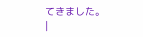てきました。
|